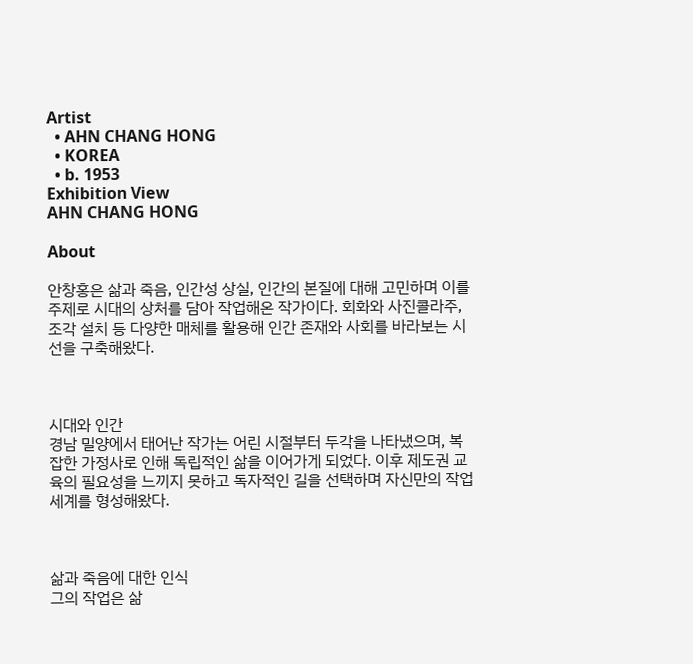Artist
  • AHN CHANG HONG
  • KOREA
  • b. 1953
Exhibition View
AHN CHANG HONG

About

안창홍은 삶과 죽음, 인간성 상실, 인간의 본질에 대해 고민하며 이를 주제로 시대의 상처를 담아 작업해온 작가이다. 회화와 사진콜라주, 조각 설치 등 다양한 매체를 활용해 인간 존재와 사회를 바라보는 시선을 구축해왔다.



시대와 인간
경남 밀양에서 태어난 작가는 어린 시절부터 두각을 나타냈으며, 복잡한 가정사로 인해 독립적인 삶을 이어가게 되었다. 이후 제도권 교육의 필요성을 느끼지 못하고 독자적인 길을 선택하며 자신만의 작업 세계를 형성해왔다.



삶과 죽음에 대한 인식
그의 작업은 삶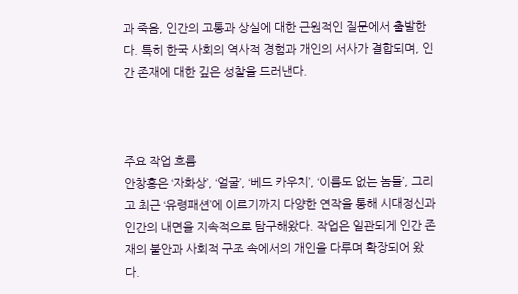과 죽음, 인간의 고통과 상실에 대한 근원적인 질문에서 출발한다. 특히 한국 사회의 역사적 경험과 개인의 서사가 결합되며, 인간 존재에 대한 깊은 성찰을 드러낸다.



주요 작업 흐름
안창홍은 ‘자화상’, ‘얼굴’, ‘베드 카우치’, ‘이름도 없는 놈들’, 그리고 최근 ‘유령패션’에 이르기까지 다양한 연작을 통해 시대정신과 인간의 내면을 지속적으로 탐구해왔다. 작업은 일관되게 인간 존재의 불안과 사회적 구조 속에서의 개인을 다루며 확장되어 왔다.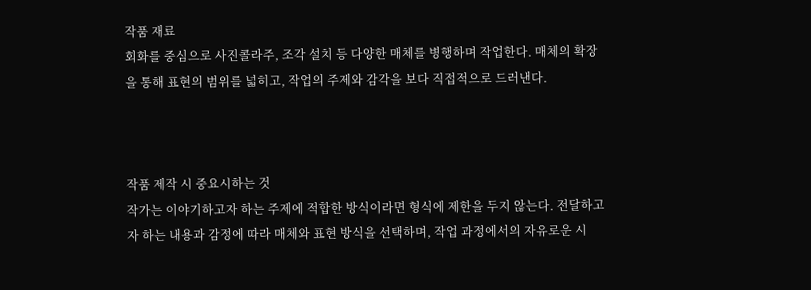작품 재료
회화를 중심으로 사진콜라주, 조각 설치 등 다양한 매체를 병행하며 작업한다. 매체의 확장을 통해 표현의 범위를 넓히고, 작업의 주제와 감각을 보다 직접적으로 드러낸다.



작품 제작 시 중요시하는 것
작가는 이야기하고자 하는 주제에 적합한 방식이라면 형식에 제한을 두지 않는다. 전달하고자 하는 내용과 감정에 따라 매체와 표현 방식을 선택하며, 작업 과정에서의 자유로운 시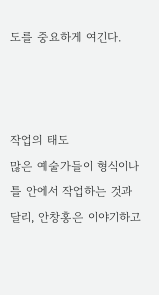도를 중요하게 여긴다.



작업의 태도
많은 예술가들이 형식이나 틀 안에서 작업하는 것과 달리, 안창홍은 이야기하고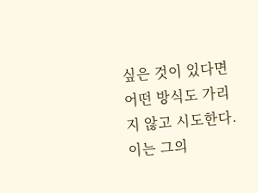싶은 것이 있다면 어떤 방식도 가리지 않고 시도한다. 이는 그의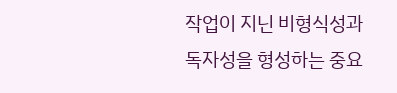작업이 지닌 비형식성과 독자성을 형성하는 중요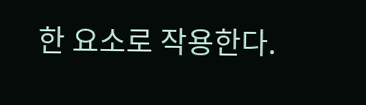한 요소로 작용한다.